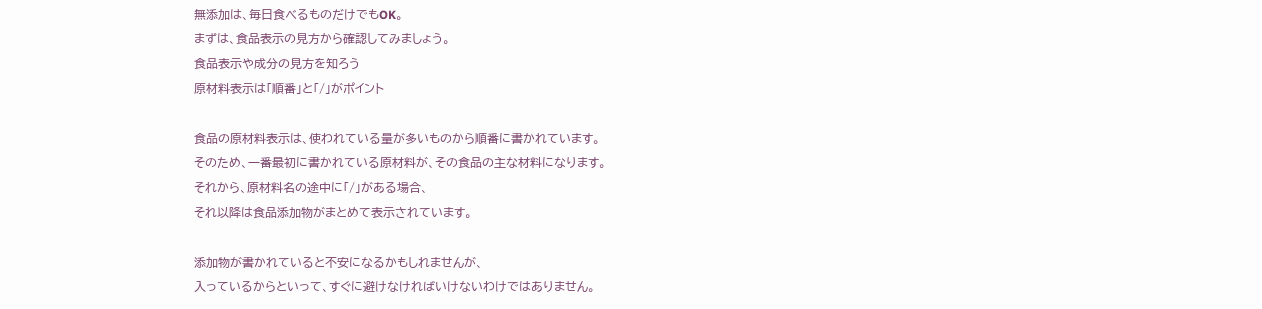無添加は、毎日食べるものだけでもOK。
まずは、食品表示の見方から確認してみましょう。
食品表示や成分の見方を知ろう
原材料表示は「順番」と「/」がポイント

食品の原材料表示は、使われている量が多いものから順番に書かれています。
そのため、一番最初に書かれている原材料が、その食品の主な材料になります。
それから、原材料名の途中に「/」がある場合、
それ以降は食品添加物がまとめて表示されています。

添加物が書かれていると不安になるかもしれませんが、
入っているからといって、すぐに避けなければいけないわけではありません。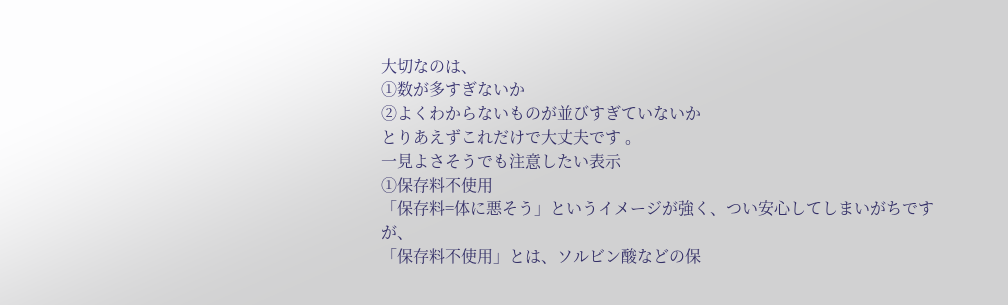大切なのは、
①数が多すぎないか
②よくわからないものが並びすぎていないか
とりあえずこれだけで大丈夫です 。
一見よさそうでも注意したい表示
①保存料不使用
「保存料=体に悪そう」というイメージが強く、つい安心してしまいがちですが、
「保存料不使用」とは、ソルビン酸などの保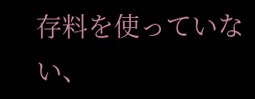存料を使っていない、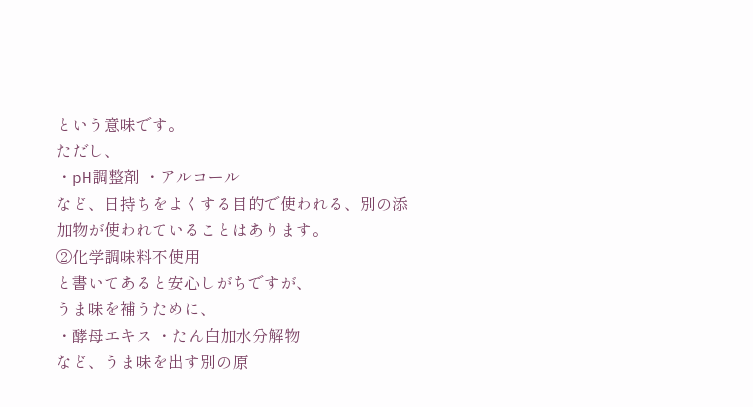という意味です。
ただし、
・pH調整剤 ・アルコール
など、日持ちをよくする目的で使われる、別の添加物が使われていることはあります。
②化学調味料不使用
と書いてあると安心しがちですが、
うま味を補うために、
・酵母エキス ・たん白加水分解物
など、うま味を出す別の原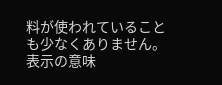料が使われていることも少なくありません。
表示の意味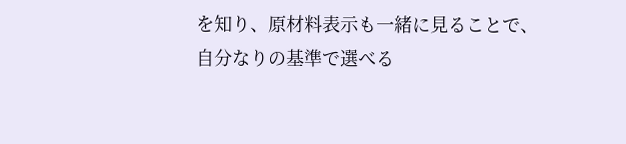を知り、原材料表示も一緒に見ることで、自分なりの基準で選べる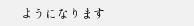ようになります